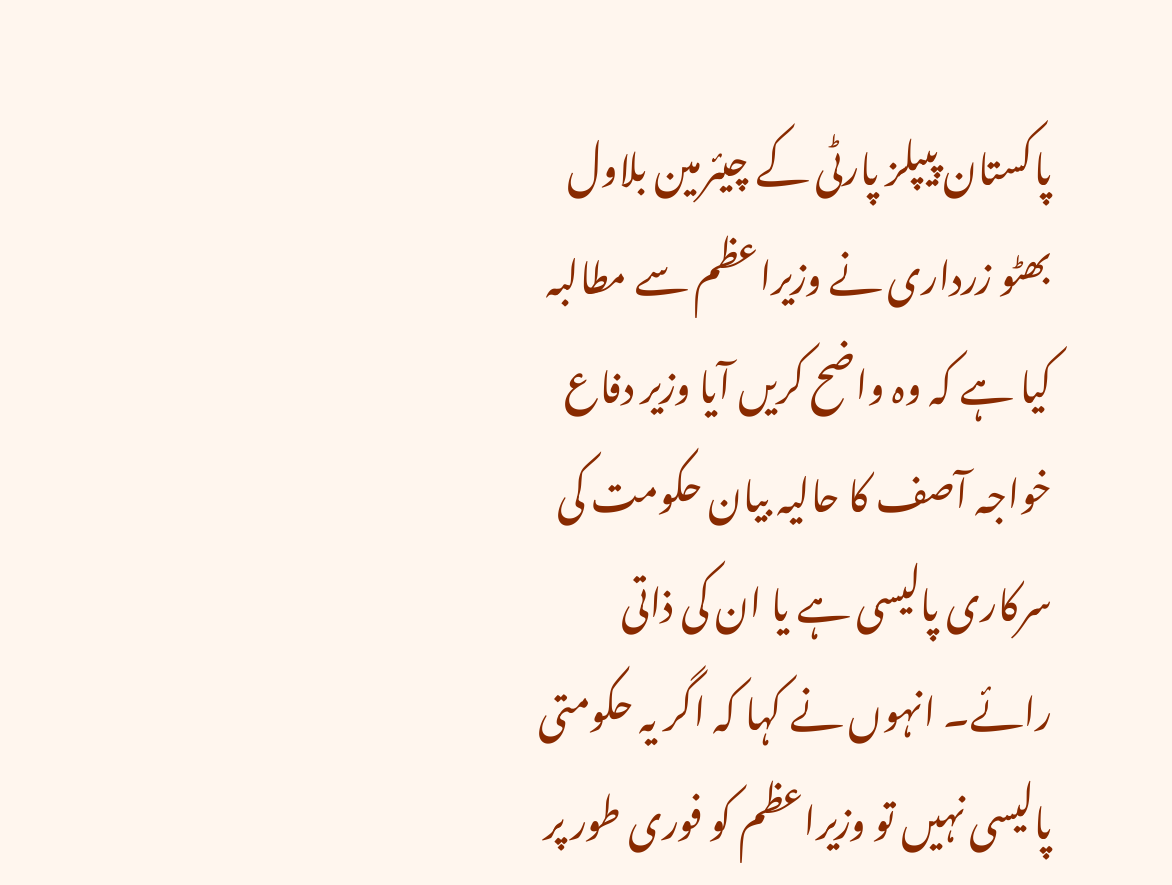پاکستان پیپلز پارٹی کے چیئرمین بلاول بھٹو زرداری نے وزیراعظم سے مطالبہ کیا ہے کہ وہ واضح کریں آیا وزیر دفاع خواجہ آصف کا حالیہ بیان حکومت کی سرکاری پالیسی ہے یا ان کی ذاتی رائے۔ انہوں نے کہا کہ اگر یہ حکومتی پالیسی نہیں تو وزیراعظم کو فوری طور پر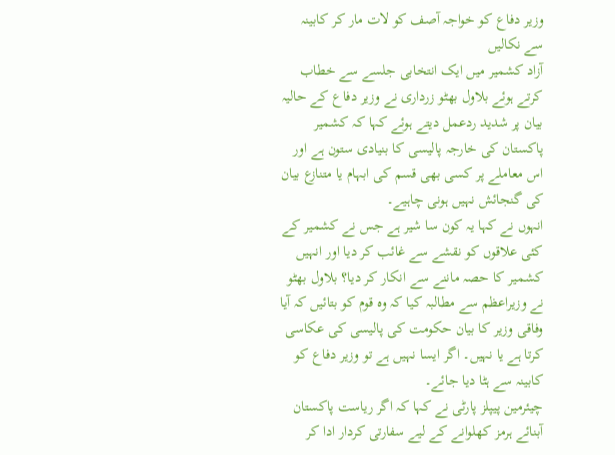وزیر دفاع کو خواجہ آصف کو لات مار کر کابینہ سے نکالیں
آزاد کشمیر میں ایک انتخابی جلسے سے خطاب کرتے ہوئے بلاول بھٹو زرداری نے وزیر دفاع کے حالیہ بیان پر شدید ردعمل دیتے ہوئے کہا کہ کشمیر پاکستان کی خارجہ پالیسی کا بنیادی ستون ہے اور اس معاملے پر کسی بھی قسم کی ابہام یا متنازع بیان کی گنجائش نہیں ہونی چاہیے۔
انہوں نے کہا یہ کون سا شیر ہے جس نے کشمیر کے کئی علاقوں کو نقشے سے غائب کر دیا اور انہیں کشمیر کا حصہ ماننے سے انکار کر دیا؟ بلاول بھٹو نے وزیراعظم سے مطالبہ کیا کہ وہ قوم کو بتائیں کہ آیا وفاقی وزیر کا بیان حکومت کی پالیسی کی عکاسی کرتا ہے یا نہیں۔ اگر ایسا نہیں ہے تو وزیر دفاع کو کابینہ سے ہٹا دیا جائے۔
چیئرمین پیپلز پارٹی نے کہا کہ اگر ریاست پاکستان آبنائے ہرمز کھلوانے کے لیے سفارتی کردار ادا کر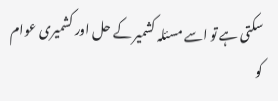سکتی ہے تو اسے مسئلہ کشمیر کے حل اور کشمیری عوام کو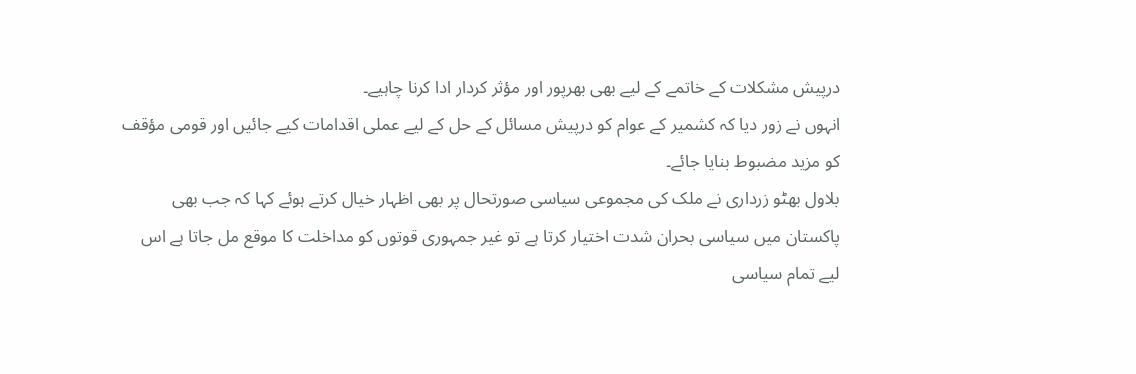درپیش مشکلات کے خاتمے کے لیے بھی بھرپور اور مؤثر کردار ادا کرنا چاہیے۔
انہوں نے زور دیا کہ کشمیر کے عوام کو درپیش مسائل کے حل کے لیے عملی اقدامات کیے جائیں اور قومی مؤقف کو مزید مضبوط بنایا جائے۔
بلاول بھٹو زرداری نے ملک کی مجموعی سیاسی صورتحال پر بھی اظہار خیال کرتے ہوئے کہا کہ جب بھی پاکستان میں سیاسی بحران شدت اختیار کرتا ہے تو غیر جمہوری قوتوں کو مداخلت کا موقع مل جاتا ہے اس لیے تمام سیاسی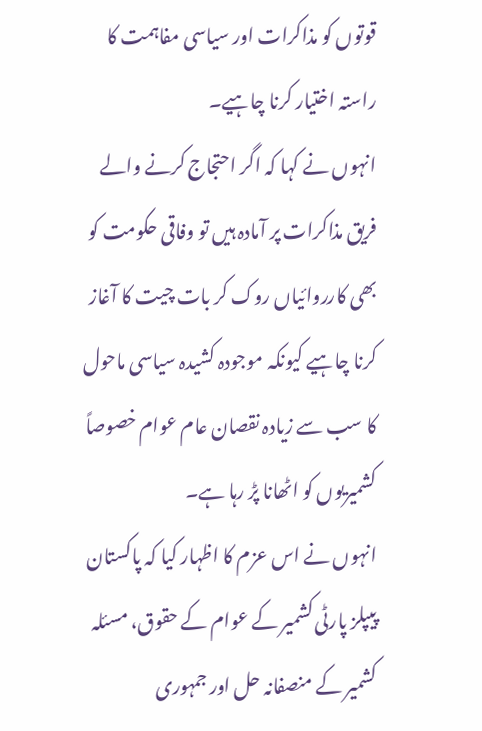قوتوں کو مذاکرات اور سیاسی مفاہمت کا راستہ اختیار کرنا چاہیے۔
انہوں نے کہا کہ اگر احتجاج کرنے والے فریق مذاکرات پر آمادہ ہیں تو وفاقی حکومت کو بھی کارروائیاں روک کر بات چیت کا آغاز کرنا چاہیے کیونکہ موجودہ کشیدہ سیاسی ماحول کا سب سے زیادہ نقصان عام عوام خصوصاً کشمیریوں کو اٹھانا پڑ رہا ہے۔
انہوں نے اس عزم کا اظہار کیا کہ پاکستان پیپلز پارٹی کشمیر کے عوام کے حقوق، مسئلہ کشمیر کے منصفانہ حل اور جمہوری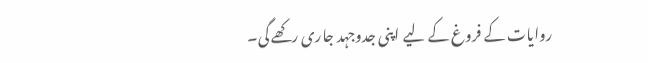روایات کے فروغ کے لیے اپنی جدوجہد جاری رکھے گی۔